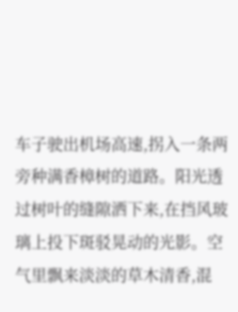车子驶出机场高速,拐入一条两旁种满香樟树的道路。阳光透过树叶的缝隙洒下来,在挡风玻璃上投下斑驳晃动的光影。空气里飘来淡淡的草木清香,混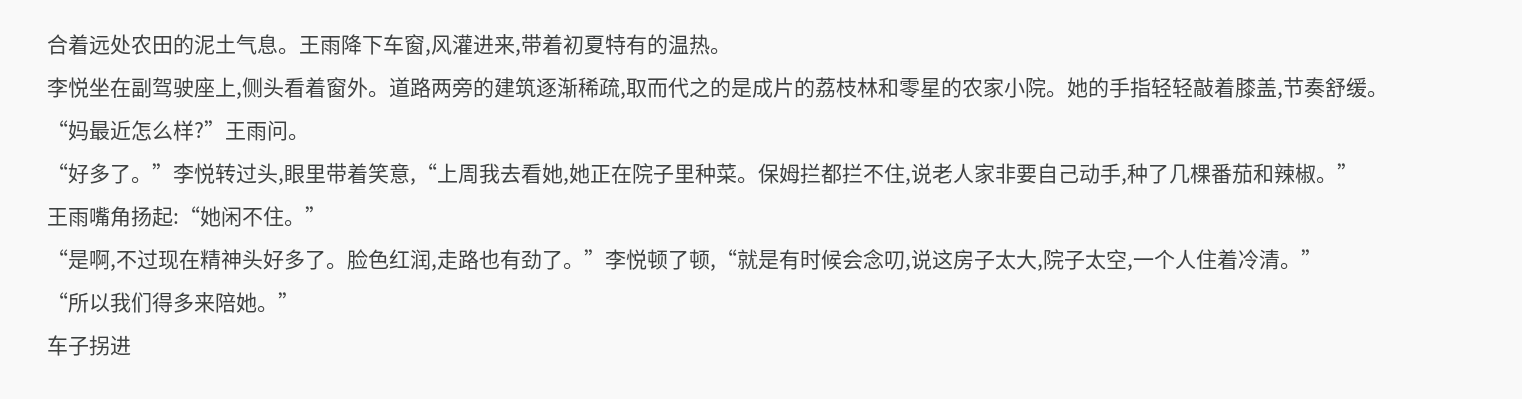合着远处农田的泥土气息。王雨降下车窗,风灌进来,带着初夏特有的温热。
李悦坐在副驾驶座上,侧头看着窗外。道路两旁的建筑逐渐稀疏,取而代之的是成片的荔枝林和零星的农家小院。她的手指轻轻敲着膝盖,节奏舒缓。
“妈最近怎么样?”王雨问。
“好多了。”李悦转过头,眼里带着笑意,“上周我去看她,她正在院子里种菜。保姆拦都拦不住,说老人家非要自己动手,种了几棵番茄和辣椒。”
王雨嘴角扬起:“她闲不住。”
“是啊,不过现在精神头好多了。脸色红润,走路也有劲了。”李悦顿了顿,“就是有时候会念叨,说这房子太大,院子太空,一个人住着冷清。”
“所以我们得多来陪她。”
车子拐进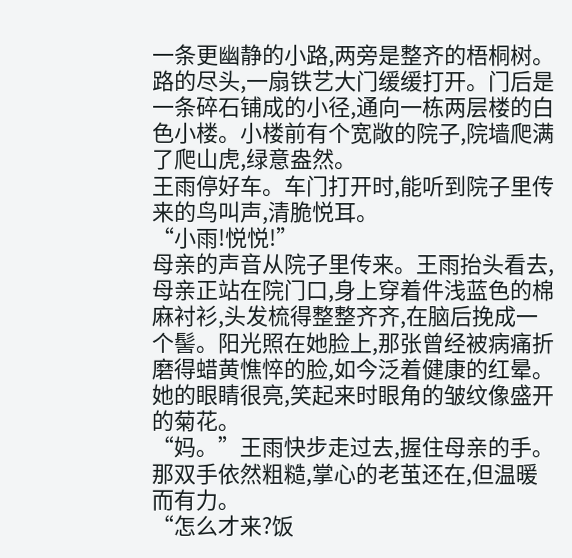一条更幽静的小路,两旁是整齐的梧桐树。路的尽头,一扇铁艺大门缓缓打开。门后是一条碎石铺成的小径,通向一栋两层楼的白色小楼。小楼前有个宽敞的院子,院墙爬满了爬山虎,绿意盎然。
王雨停好车。车门打开时,能听到院子里传来的鸟叫声,清脆悦耳。
“小雨!悦悦!”
母亲的声音从院子里传来。王雨抬头看去,母亲正站在院门口,身上穿着件浅蓝色的棉麻衬衫,头发梳得整整齐齐,在脑后挽成一个髻。阳光照在她脸上,那张曾经被病痛折磨得蜡黄憔悴的脸,如今泛着健康的红晕。她的眼睛很亮,笑起来时眼角的皱纹像盛开的菊花。
“妈。”王雨快步走过去,握住母亲的手。那双手依然粗糙,掌心的老茧还在,但温暖而有力。
“怎么才来?饭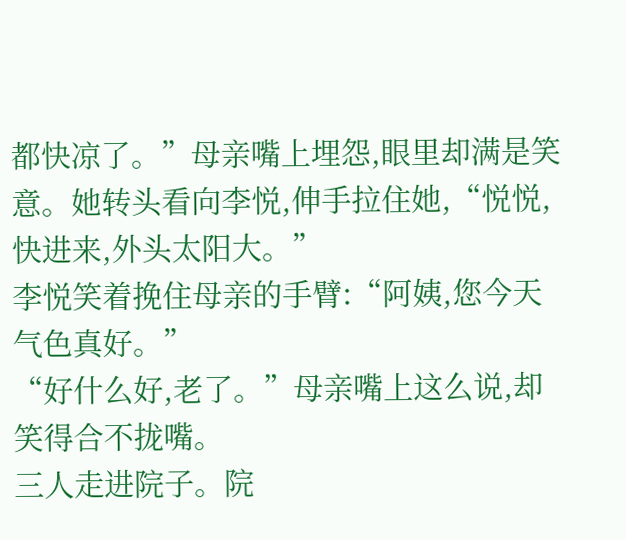都快凉了。”母亲嘴上埋怨,眼里却满是笑意。她转头看向李悦,伸手拉住她,“悦悦,快进来,外头太阳大。”
李悦笑着挽住母亲的手臂:“阿姨,您今天气色真好。”
“好什么好,老了。”母亲嘴上这么说,却笑得合不拢嘴。
三人走进院子。院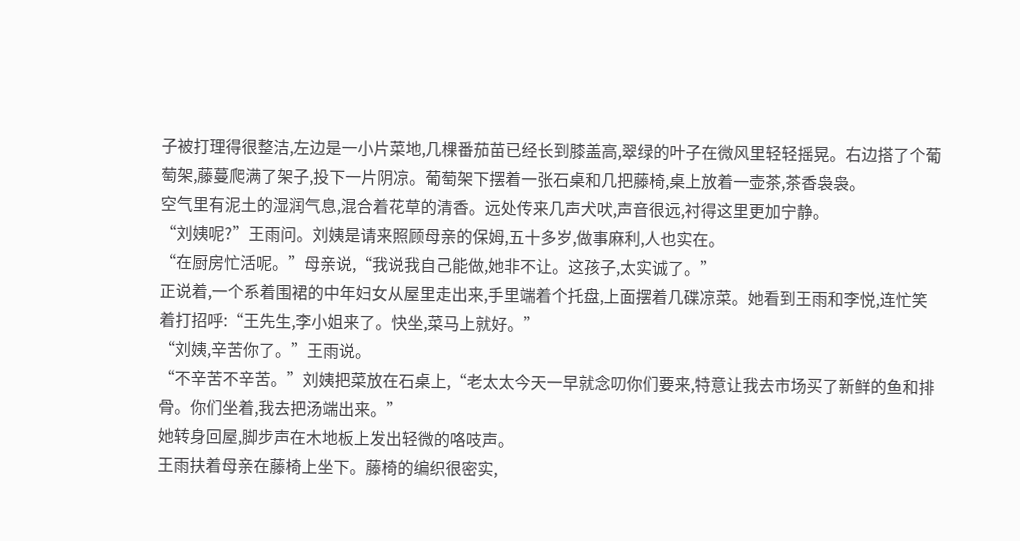子被打理得很整洁,左边是一小片菜地,几棵番茄苗已经长到膝盖高,翠绿的叶子在微风里轻轻摇晃。右边搭了个葡萄架,藤蔓爬满了架子,投下一片阴凉。葡萄架下摆着一张石桌和几把藤椅,桌上放着一壶茶,茶香袅袅。
空气里有泥土的湿润气息,混合着花草的清香。远处传来几声犬吠,声音很远,衬得这里更加宁静。
“刘姨呢?”王雨问。刘姨是请来照顾母亲的保姆,五十多岁,做事麻利,人也实在。
“在厨房忙活呢。”母亲说,“我说我自己能做,她非不让。这孩子,太实诚了。”
正说着,一个系着围裙的中年妇女从屋里走出来,手里端着个托盘,上面摆着几碟凉菜。她看到王雨和李悦,连忙笑着打招呼:“王先生,李小姐来了。快坐,菜马上就好。”
“刘姨,辛苦你了。”王雨说。
“不辛苦不辛苦。”刘姨把菜放在石桌上,“老太太今天一早就念叨你们要来,特意让我去市场买了新鲜的鱼和排骨。你们坐着,我去把汤端出来。”
她转身回屋,脚步声在木地板上发出轻微的咯吱声。
王雨扶着母亲在藤椅上坐下。藤椅的编织很密实,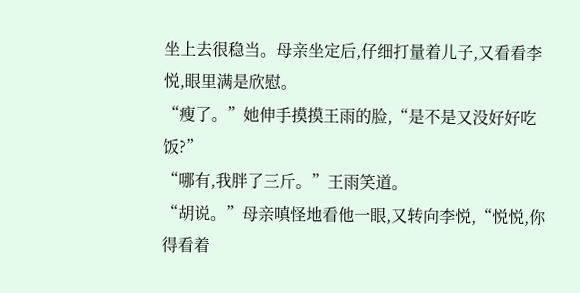坐上去很稳当。母亲坐定后,仔细打量着儿子,又看看李悦,眼里满是欣慰。
“瘦了。”她伸手摸摸王雨的脸,“是不是又没好好吃饭?”
“哪有,我胖了三斤。”王雨笑道。
“胡说。”母亲嗔怪地看他一眼,又转向李悦,“悦悦,你得看着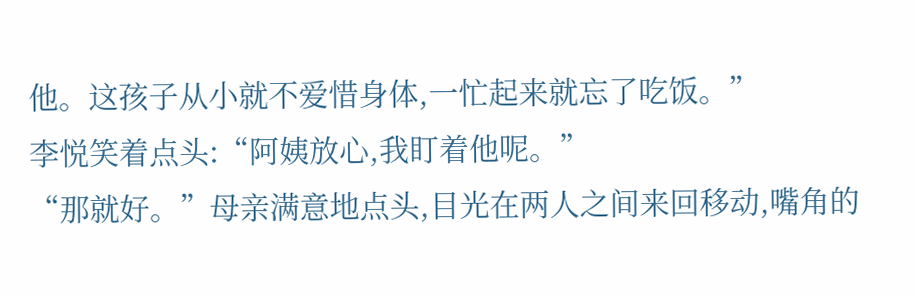他。这孩子从小就不爱惜身体,一忙起来就忘了吃饭。”
李悦笑着点头:“阿姨放心,我盯着他呢。”
“那就好。”母亲满意地点头,目光在两人之间来回移动,嘴角的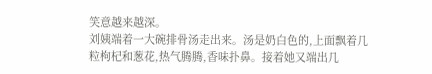笑意越来越深。
刘姨端着一大碗排骨汤走出来。汤是奶白色的,上面飘着几粒枸杞和葱花,热气腾腾,香味扑鼻。接着她又端出几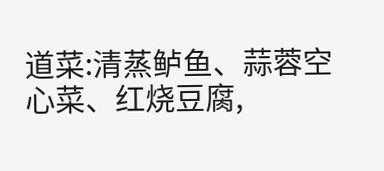道菜:清蒸鲈鱼、蒜蓉空心菜、红烧豆腐,